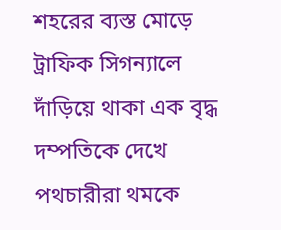শহরের ব্যস্ত মোড়ে ট্রাফিক সিগন্যালে দাঁড়িয়ে থাকা এক বৃদ্ধ দম্পতিকে দেখে পথচারীরা থমকে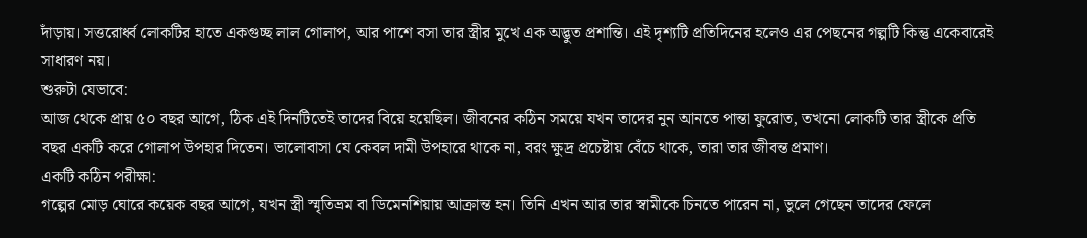দাঁড়ায়। সত্তরোর্ধ্ব লোকটির হাতে একগুচ্ছ লাল গোলাপ, আর পাশে বসা তার স্ত্রীর মুখে এক অদ্ভুত প্রশান্তি। এই দৃশ্যটি প্রতিদিনের হলেও এর পেছনের গল্পটি কিন্তু একেবারেই সাধারণ নয়।
শুরুটা যেভাবে:
আজ থেকে প্রায় ৫০ বছর আগে, ঠিক এই দিনটিতেই তাদের বিয়ে হয়েছিল। জীবনের কঠিন সময়ে যখন তাদের নুন আনতে পান্তা ফুরোত, তখনো লোকটি তার স্ত্রীকে প্রতি বছর একটি করে গোলাপ উপহার দিতেন। ভালোবাসা যে কেবল দামী উপহারে থাকে না, বরং ক্ষুদ্র প্রচেষ্টায় বেঁচে থাকে, তারা তার জীবন্ত প্রমাণ।
একটি কঠিন পরীক্ষা:
গল্পের মোড় ঘোরে কয়েক বছর আগে, যখন স্ত্রী স্মৃতিভ্রম বা ডিমেনশিয়ায় আক্রান্ত হন। তিনি এখন আর তার স্বামীকে চিনতে পারেন না, ভুলে গেছেন তাদের ফেলে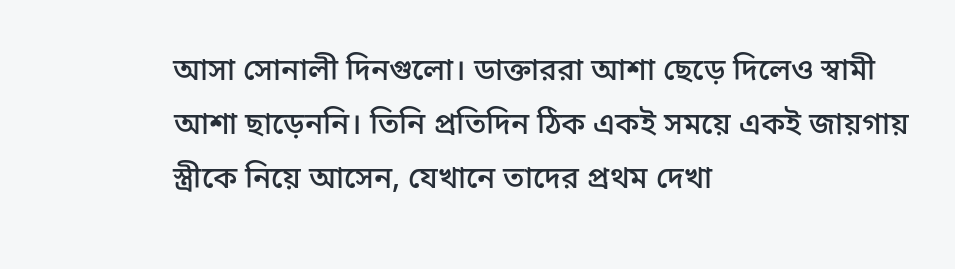আসা সোনালী দিনগুলো। ডাক্তাররা আশা ছেড়ে দিলেও স্বামী আশা ছাড়েননি। তিনি প্রতিদিন ঠিক একই সময়ে একই জায়গায় স্ত্রীকে নিয়ে আসেন, যেখানে তাদের প্রথম দেখা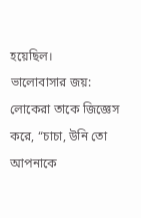হয়েছিল।
ভালোবাসার জয়:
লোকেরা তাকে জিজ্ঞেস করে, “চাচা, উনি তো আপনাকে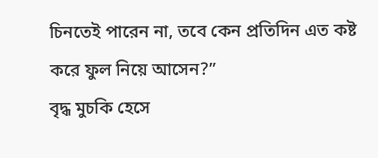চিনতেই পারেন না, তবে কেন প্রতিদিন এত কষ্ট করে ফুল নিয়ে আসেন?”
বৃদ্ধ মুচকি হেসে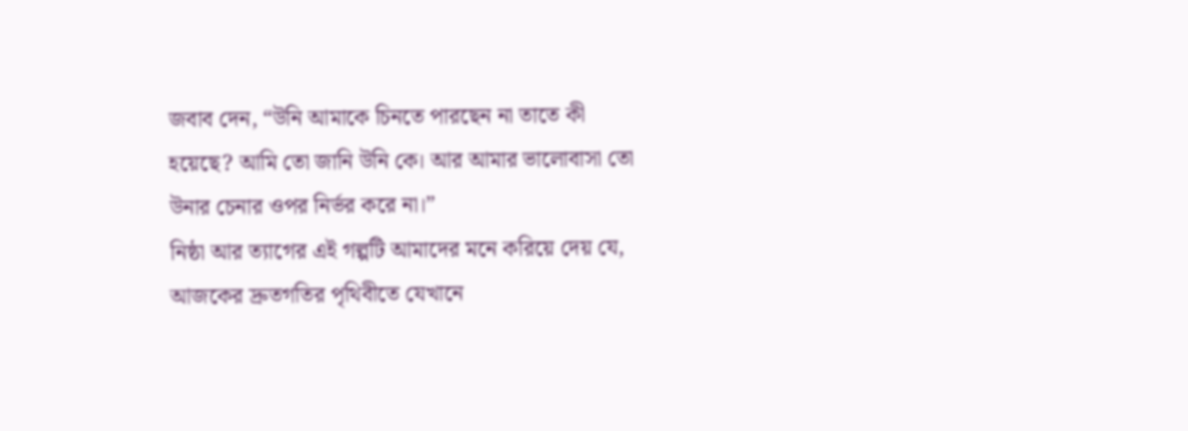জবাব দেন, “উনি আমাকে চিনতে পারছেন না তাতে কী হয়েছে? আমি তো জানি উনি কে। আর আমার ভালোবাসা তো উনার চেনার ওপর নির্ভর করে না।”
নিষ্ঠা আর ত্যাগের এই গল্পটি আমাদের মনে করিয়ে দেয় যে, আজকের দ্রুতগতির পৃথিবীতে যেখানে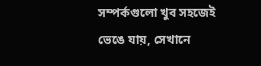সম্পর্কগুলো খুব সহজেই ভেঙে যায়, সেখানে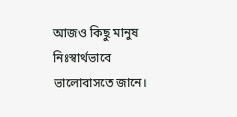আজও কিছু মানুষ নিঃস্বার্থভাবে ভালোবাসতে জানে।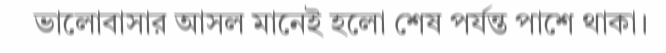ভালোবাসার আসল মানেই হলো শেষ পর্যন্ত পাশে থাকা।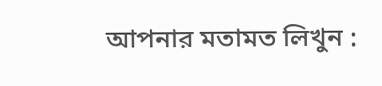আপনার মতামত লিখুন :